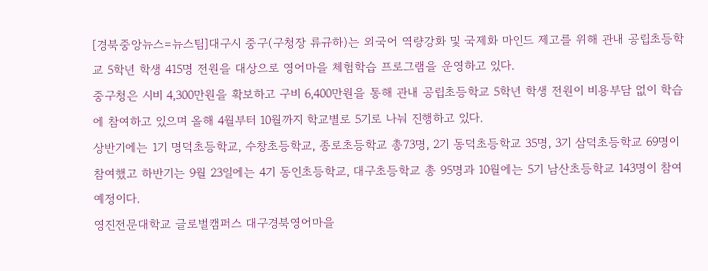[경북중앙뉴스=뉴스팀]대구시 중구(구청장 류규하)는 외국어 역량강화 및 국제화 마인드 제고를 위해 관내 공립초등학교 5학년 학생 415명 전원을 대상으로 영어마을 체험학습 프로그램을 운영하고 있다.
중구청은 시비 4,300만원을 확보하고 구비 6,400만원을 통해 관내 공립초등학교 5학년 학생 전원이 비용부담 없이 학습에 참여하고 있으며 올해 4월부터 10월까지 학교별로 5기로 나눠 진행하고 있다.
상반기에는 1기 명덕초등학교, 수창초등학교, 종로초등학교 총73명, 2기 동덕초등학교 35명, 3기 삼덕초등학교 69명이 참여했고 하반기는 9월 23일에는 4기 동인초등학교, 대구초등학교 총 95명과 10월에는 5기 남산초등학교 143명이 참여 예정이다.
영진전문대학교 글로벌캠퍼스 대구경북영어마을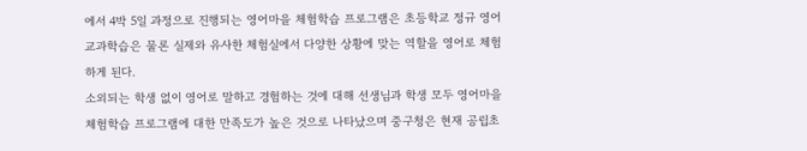에서 4박 5일 과정으로 진행되는 영어마을 체험학습 프로그램은 초등학교 정규 영어 교과학습은 물론 실제와 유사한 체험실에서 다양한 상황에 맞는 역할을 영어로 체험하게 된다.
소외되는 학생 없이 영어로 말하고 경험하는 것에 대해 선생님과 학생 모두 영어마을 체험학습 프로그램에 대한 만족도가 높은 것으로 나타났으며 중구청은 현재 공립초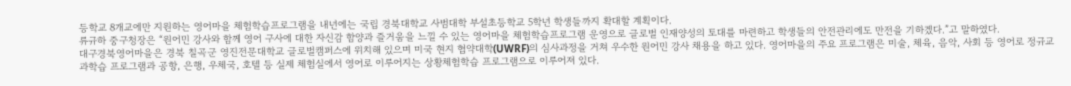등학교 8개교에만 지원하는 영어마을 체험학습프로그램을 내년에는 국립 경북대학교 사범대학 부설초등학교 5학년 학생들까지 확대할 계획이다.
류규하 중구청장은 “원어민 강사와 함께 영어 구사에 대한 자신감 함양과 즐거움을 느낄 수 있는 영어마을 체험학습프로그램 운영으로 글로벌 인재양성의 토대를 마련하고 학생들의 안전관리에도 만전을 기하겠다.”고 말하였다.
대구경북영어마을은 경북 칠곡군 영진전문대학교 글로벌캠퍼스에 위치해 있으며 미국 현지 협약대학(UWRF)의 심사과정을 거쳐 우수한 원어민 강사 채용을 하고 있다. 영어마을의 주요 프로그램은 미술, 체육, 음악, 사회 등 영어로 정규교과학습 프로그램과 공항, 은행, 우체국, 호텔 등 실제 체험실에서 영어로 이루어지는 상황체험학습 프로그램으로 이루어져 있다.